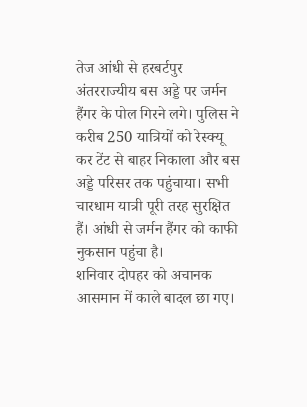तेज आंधी से हरबर्टपुर अंतरराज्यीय बस अड्डे पर जर्मन हैंगर के पोल गिरने लगे। पुलिस ने करीब 250 यात्रियों को रेस्क्यू कर टेंट से बाहर निकाला और बस अड्डे परिसर तक पहुंचाया। सभी चारधाम यात्री पूरी तरह सुरक्षित हैं। आंधी से जर्मन हैंगर को काफी नुकसान पहुंचा है।
शनिवार दोपहर को अचानक आसमान में काले बादल छा गए।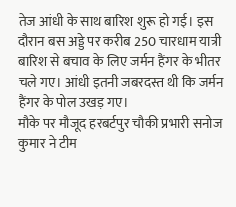तेज आंधी के साथ बारिश शुरू हो गई। इस दौरान बस अड्डे पर करीब 250 चारधाम यात्री बारिश से बचाव के लिए जर्मन हैंगर के भीतर चले गए। आंधी इतनी जबरदस्त थी कि जर्मन हैंगर के पोल उखड़ गए।
मौके पर मौजूद हरबर्टपुर चौकी प्रभारी सनोज कुमार ने टीम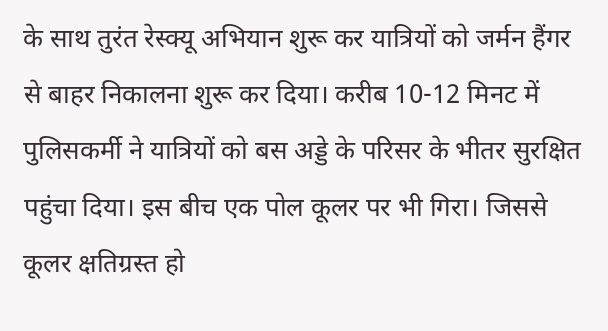के साथ तुरंत रेस्क्यू अभियान शुरू कर यात्रियों को जर्मन हैंगर से बाहर निकालना शुरू कर दिया। करीब 10-12 मिनट में पुलिसकर्मी ने यात्रियों को बस अड्डे के परिसर के भीतर सुरक्षित पहुंचा दिया। इस बीच एक पोल कूलर पर भी गिरा। जिससे कूलर क्षतिग्रस्त हो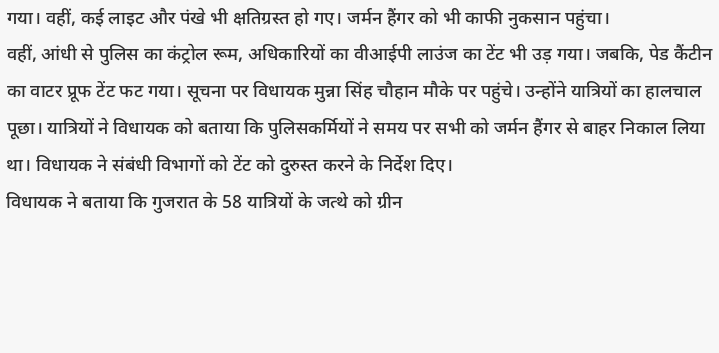गया। वहीं, कई लाइट और पंखे भी क्षतिग्रस्त हो गए। जर्मन हैंगर को भी काफी नुकसान पहुंचा।
वहीं, आंधी से पुलिस का कंट्रोल रूम, अधिकारियों का वीआईपी लाउंज का टेंट भी उड़ गया। जबकि, पेड कैंटीन का वाटर प्रूफ टेंट फट गया। सूचना पर विधायक मुन्ना सिंह चौहान मौके पर पहुंचे। उन्होंने यात्रियों का हालचाल पूछा। यात्रियों ने विधायक को बताया कि पुलिसकर्मियों ने समय पर सभी को जर्मन हैंगर से बाहर निकाल लिया था। विधायक ने संबंधी विभागों को टेंट को दुरुस्त करने के निर्देश दिए।
विधायक ने बताया कि गुजरात के 58 यात्रियों के जत्थे को ग्रीन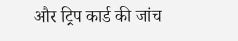और ट्रिप कार्ड की जांच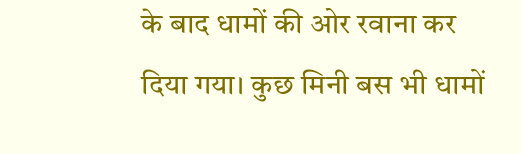के बाद धामों की ओर रवाना कर दिया गया। कुछ मिनी बस भी धामों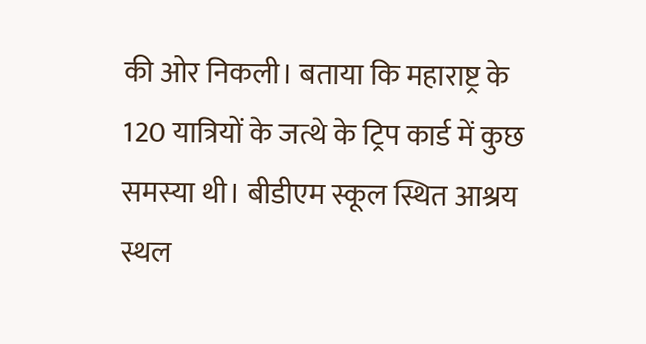की ओर निकली। बताया कि महाराष्ट्र के 120 यात्रियों के जत्थे के ट्रिप कार्ड में कुछ समस्या थी। बीडीएम स्कूल स्थित आश्रय स्थल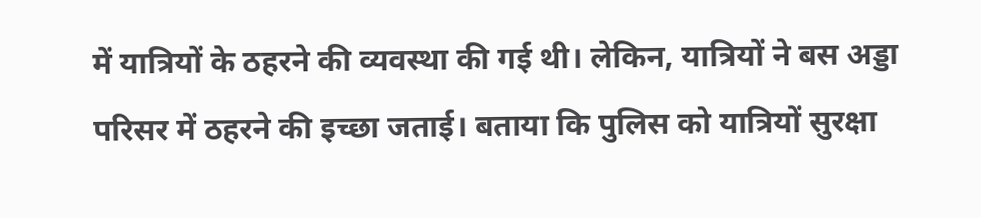में यात्रियों के ठहरने की व्यवस्था की गई थी। लेकिन, यात्रियों ने बस अड्डा परिसर में ठहरने की इच्छा जताई। बताया कि पुलिस को यात्रियों सुरक्षा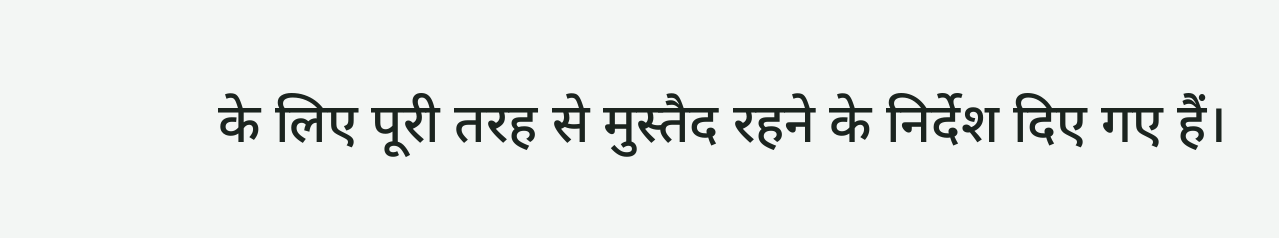के लिए पूरी तरह से मुस्तैद रहने के निर्देश दिए गए हैं।